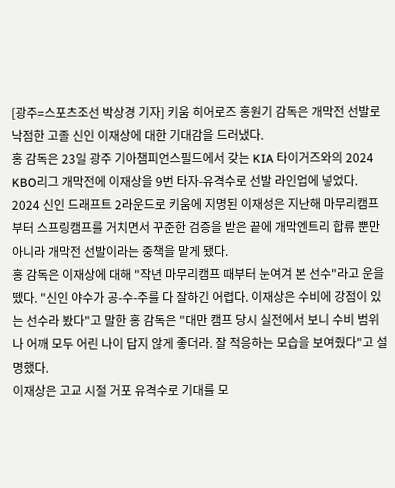[광주=스포츠조선 박상경 기자] 키움 히어로즈 홍원기 감독은 개막전 선발로 낙점한 고졸 신인 이재상에 대한 기대감을 드러냈다.
홍 감독은 23일 광주 기아챔피언스필드에서 갖는 KIA 타이거즈와의 2024 KBO리그 개막전에 이재상을 9번 타자-유격수로 선발 라인업에 넣었다. 2024 신인 드래프트 2라운드로 키움에 지명된 이재성은 지난해 마무리캠프부터 스프링캠프를 거치면서 꾸준한 검증을 받은 끝에 개막엔트리 합류 뿐만 아니라 개막전 선발이라는 중책을 맡게 됐다.
홍 감독은 이재상에 대해 "작년 마무리캠프 때부터 눈여겨 본 선수"라고 운을 뗐다. "신인 야수가 공-수-주를 다 잘하긴 어렵다. 이재상은 수비에 강점이 있는 선수라 봤다"고 말한 홍 감독은 "대만 캠프 당시 실전에서 보니 수비 범위나 어깨 모두 어린 나이 답지 않게 좋더라. 잘 적응하는 모습을 보여줬다"고 설명했다.
이재상은 고교 시절 거포 유격수로 기대를 모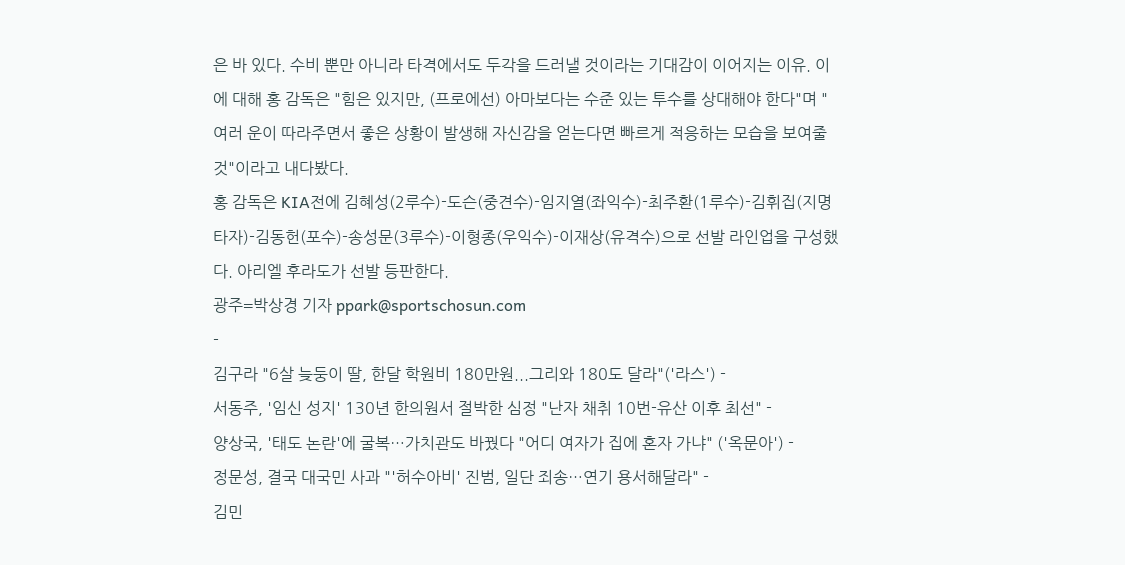은 바 있다. 수비 뿐만 아니라 타격에서도 두각을 드러낼 것이라는 기대감이 이어지는 이유. 이에 대해 홍 감독은 "힘은 있지만, (프로에선) 아마보다는 수준 있는 투수를 상대해야 한다"며 "여러 운이 따라주면서 좋은 상황이 발생해 자신감을 얻는다면 빠르게 적응하는 모습을 보여줄 것"이라고 내다봤다.
홍 감독은 KIA전에 김혜성(2루수)-도슨(중견수)-임지열(좌익수)-최주환(1루수)-김휘집(지명 타자)-김동헌(포수)-송성문(3루수)-이형종(우익수)-이재상(유격수)으로 선발 라인업을 구성했다. 아리엘 후라도가 선발 등판한다.
광주=박상경 기자 ppark@sportschosun.com
-
김구라 "6살 늦둥이 딸, 한달 학원비 180만원...그리와 180도 달라"('라스') -
서동주, '임신 성지' 130년 한의원서 절박한 심정 "난자 채취 10번-유산 이후 최선" -
양상국, '태도 논란'에 굴복…가치관도 바꿨다 "어디 여자가 집에 혼자 가냐" ('옥문아') -
정문성, 결국 대국민 사과 "'허수아비' 진범, 일단 죄송…연기 용서해달라" -
김민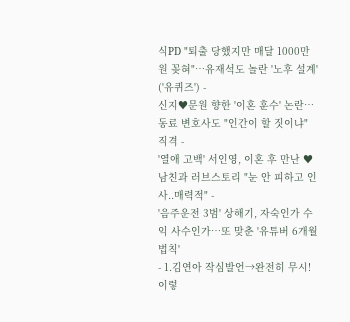식PD "퇴출 당했지만 매달 1000만원 꽂혀"…유재석도 놀란 '노후 설계' ('유퀴즈') -
신지♥문원 향한 '이혼 훈수' 논란…동료 변호사도 "인간이 할 짓이냐" 직격 -
'열애 고백' 서인영, 이혼 후 만난 ♥남친과 러브스토리 "눈 안 피하고 인사..매력적" -
'음주운전 3범' 상해기, 자숙인가 수익 사수인가…또 맞춘 '유튜버 6개월 법칙'
- 1.김연아 작심발언→완전히 무시! 이렇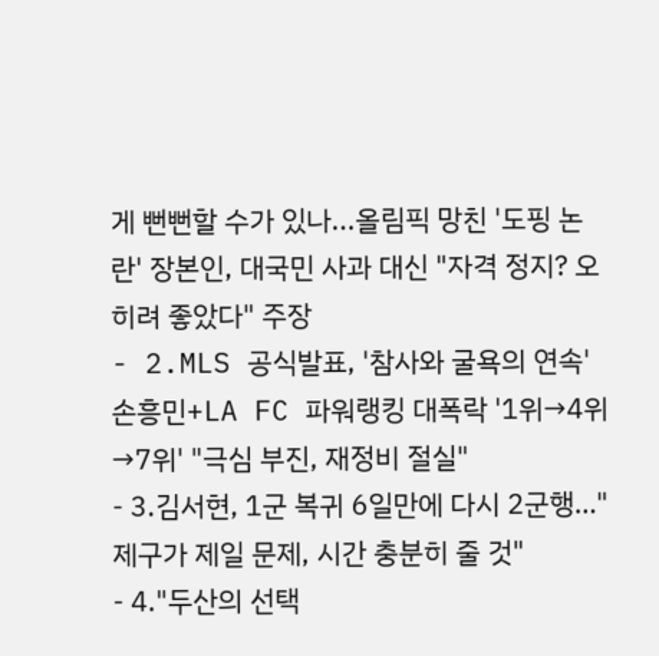게 뻔뻔할 수가 있나...올림픽 망친 '도핑 논란' 장본인, 대국민 사과 대신 "자격 정지? 오히려 좋았다" 주장
- 2.MLS 공식발표, '참사와 굴욕의 연속' 손흥민+LA FC 파워랭킹 대폭락 '1위→4위→7위' "극심 부진, 재정비 절실"
- 3.김서현, 1군 복귀 6일만에 다시 2군행…"제구가 제일 문제, 시간 충분히 줄 것"
- 4."두산의 선택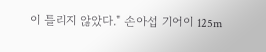이 틀리지 않았다." 손아섭 기어이 125m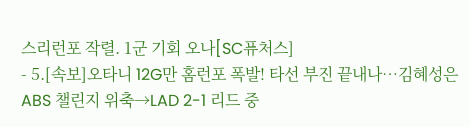스리런포 작렬. 1군 기회 오나[SC퓨처스]
- 5.[속보]오타니 12G만 홈런포 폭발! 타선 부진 끝내나…김혜성은 ABS 챌린지 위축→LAD 2-1 리드 중